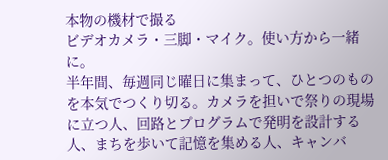本物の機材で撮る
ビデオカメラ・三脚・マイク。使い方から一緒に。
半年間、毎週同じ曜日に集まって、ひとつのものを本気でつくり切る。カメラを担いで祭りの現場に立つ人、回路とプログラムで発明を設計する人、まちを歩いて記憶を集める人、キャンバ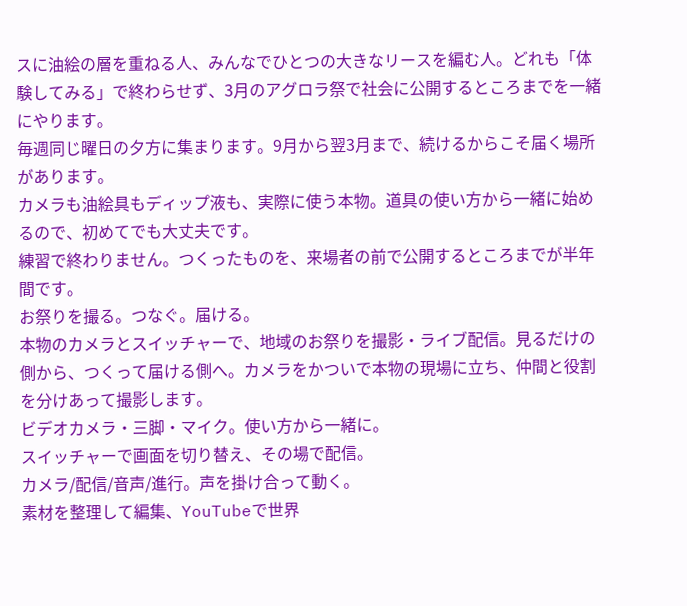スに油絵の層を重ねる人、みんなでひとつの大きなリースを編む人。どれも「体験してみる」で終わらせず、3月のアグロラ祭で社会に公開するところまでを一緒にやります。
毎週同じ曜日の夕方に集まります。9月から翌3月まで、続けるからこそ届く場所があります。
カメラも油絵具もディップ液も、実際に使う本物。道具の使い方から一緒に始めるので、初めてでも大丈夫です。
練習で終わりません。つくったものを、来場者の前で公開するところまでが半年間です。
お祭りを撮る。つなぐ。届ける。
本物のカメラとスイッチャーで、地域のお祭りを撮影・ライブ配信。見るだけの側から、つくって届ける側へ。カメラをかついで本物の現場に立ち、仲間と役割を分けあって撮影します。
ビデオカメラ・三脚・マイク。使い方から一緒に。
スイッチャーで画面を切り替え、その場で配信。
カメラ/配信/音声/進行。声を掛け合って動く。
素材を整理して編集、YouTubeで世界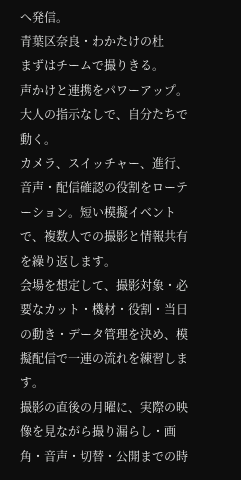へ発信。
青葉区奈良・わかたけの杜
まずはチームで撮りきる。
声かけと連携をパワーアップ。
大人の指示なしで、自分たちで動く。
カメラ、スイッチャー、進行、音声・配信確認の役割をローテーション。短い模擬イベントで、複数人での撮影と情報共有を繰り返します。
会場を想定して、撮影対象・必要なカット・機材・役割・当日の動き・データ管理を決め、模擬配信で一連の流れを練習します。
撮影の直後の月曜に、実際の映像を見ながら撮り漏らし・画角・音声・切替・公開までの時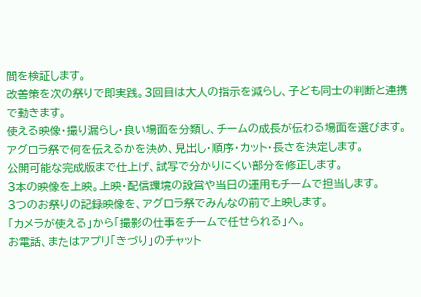間を検証します。
改善策を次の祭りで即実践。3回目は大人の指示を減らし、子ども同士の判断と連携で動きます。
使える映像・撮り漏らし・良い場面を分類し、チームの成長が伝わる場面を選びます。
アグロラ祭で何を伝えるかを決め、見出し・順序・カット・長さを決定します。
公開可能な完成版まで仕上げ、試写で分かりにくい部分を修正します。
3本の映像を上映。上映・配信環境の設営や当日の運用もチームで担当します。
3つのお祭りの記録映像を、アグロラ祭でみんなの前で上映します。
「カメラが使える」から「撮影の仕事をチームで任せられる」へ。
お電話、またはアプリ「きづり」のチャット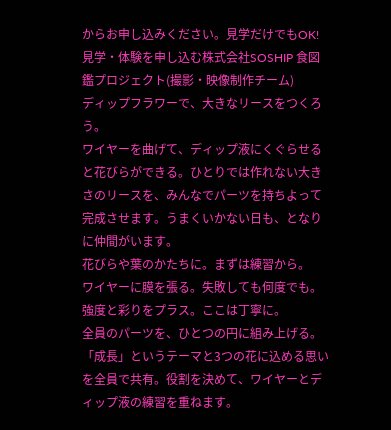からお申し込みください。見学だけでもOK!
見学・体験を申し込む株式会社SOSHIP 食図鑑プロジェクト(撮影・映像制作チーム)
ディップフラワーで、大きなリースをつくろう。
ワイヤーを曲げて、ディップ液にくぐらせると花びらができる。ひとりでは作れない大きさのリースを、みんなでパーツを持ちよって完成させます。うまくいかない日も、となりに仲間がいます。
花びらや葉のかたちに。まずは練習から。
ワイヤーに膜を張る。失敗しても何度でも。
強度と彩りをプラス。ここは丁寧に。
全員のパーツを、ひとつの円に組み上げる。
「成長」というテーマと3つの花に込める思いを全員で共有。役割を決めて、ワイヤーとディップ液の練習を重ねます。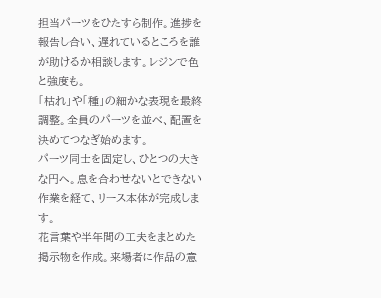担当パーツをひたすら制作。進捗を報告し合い、遅れているところを誰が助けるか相談します。レジンで色と強度も。
「枯れ」や「種」の細かな表現を最終調整。全員のパーツを並べ、配置を決めてつなぎ始めます。
パーツ同士を固定し、ひとつの大きな円へ。息を合わせないとできない作業を経て、リース本体が完成します。
花言葉や半年間の工夫をまとめた掲示物を作成。来場者に作品の意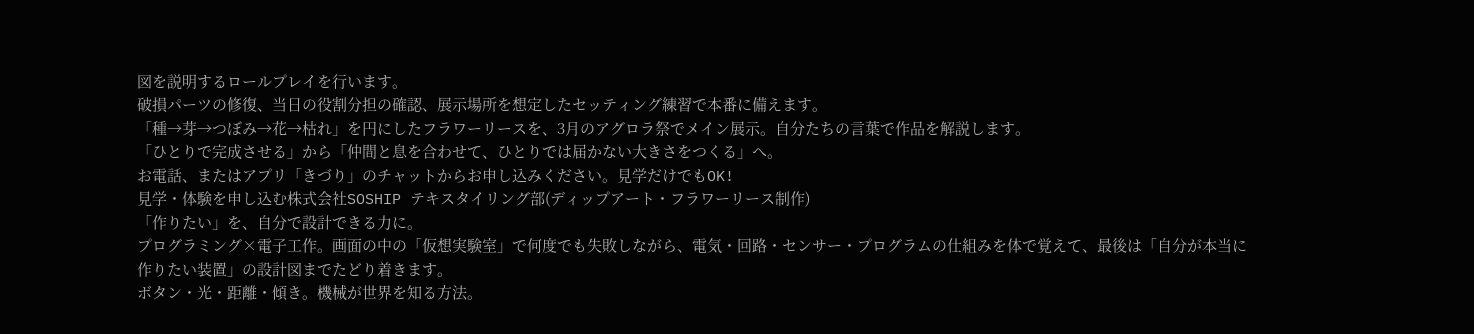図を説明するロールプレイを行います。
破損パーツの修復、当日の役割分担の確認、展示場所を想定したセッティング練習で本番に備えます。
「種→芽→つぼみ→花→枯れ」を円にしたフラワーリースを、3月のアグロラ祭でメイン展示。自分たちの言葉で作品を解説します。
「ひとりで完成させる」から「仲間と息を合わせて、ひとりでは届かない大きさをつくる」へ。
お電話、またはアプリ「きづり」のチャットからお申し込みください。見学だけでもOK!
見学・体験を申し込む株式会社SOSHIP テキスタイリング部(ディップアート・フラワーリース制作)
「作りたい」を、自分で設計できる力に。
プログラミング×電子工作。画面の中の「仮想実験室」で何度でも失敗しながら、電気・回路・センサー・プログラムの仕組みを体で覚えて、最後は「自分が本当に作りたい装置」の設計図までたどり着きます。
ボタン・光・距離・傾き。機械が世界を知る方法。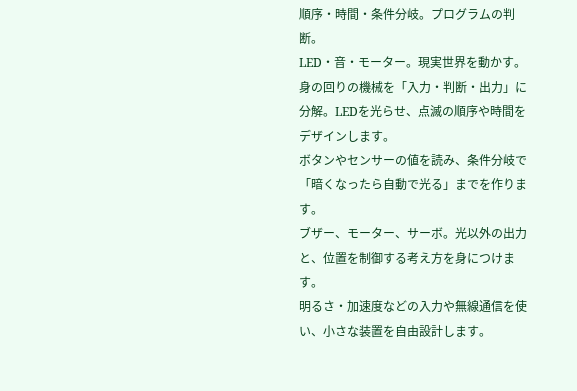順序・時間・条件分岐。プログラムの判断。
LED・音・モーター。現実世界を動かす。
身の回りの機械を「入力・判断・出力」に分解。LEDを光らせ、点滅の順序や時間をデザインします。
ボタンやセンサーの値を読み、条件分岐で「暗くなったら自動で光る」までを作ります。
ブザー、モーター、サーボ。光以外の出力と、位置を制御する考え方を身につけます。
明るさ・加速度などの入力や無線通信を使い、小さな装置を自由設計します。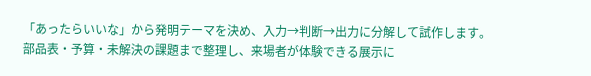「あったらいいな」から発明テーマを決め、入力→判断→出力に分解して試作します。
部品表・予算・未解決の課題まで整理し、来場者が体験できる展示に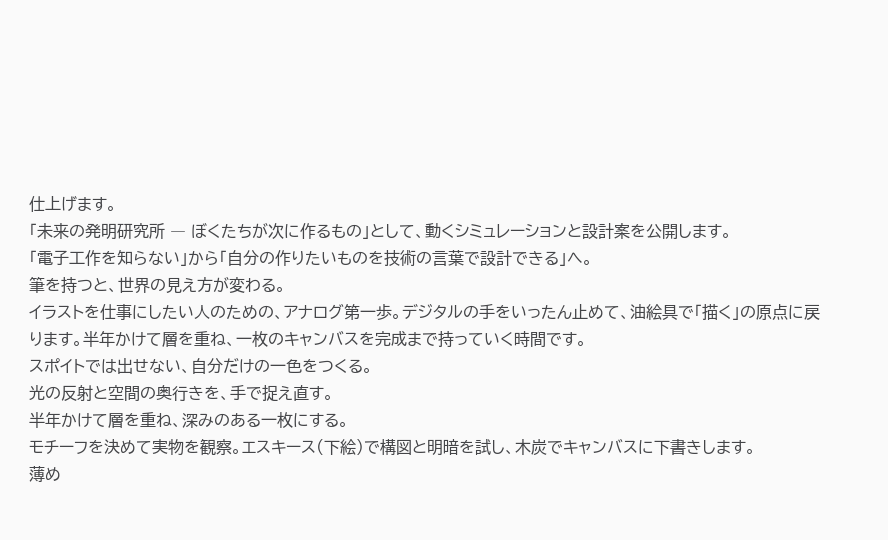仕上げます。
「未来の発明研究所 ― ぼくたちが次に作るもの」として、動くシミュレーションと設計案を公開します。
「電子工作を知らない」から「自分の作りたいものを技術の言葉で設計できる」へ。
筆を持つと、世界の見え方が変わる。
イラストを仕事にしたい人のための、アナログ第一歩。デジタルの手をいったん止めて、油絵具で「描く」の原点に戻ります。半年かけて層を重ね、一枚のキャンバスを完成まで持っていく時間です。
スポイトでは出せない、自分だけの一色をつくる。
光の反射と空間の奥行きを、手で捉え直す。
半年かけて層を重ね、深みのある一枚にする。
モチーフを決めて実物を観察。エスキース(下絵)で構図と明暗を試し、木炭でキャンバスに下書きします。
薄め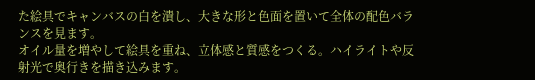た絵具でキャンバスの白を潰し、大きな形と色面を置いて全体の配色バランスを見ます。
オイル量を増やして絵具を重ね、立体感と質感をつくる。ハイライトや反射光で奥行きを描き込みます。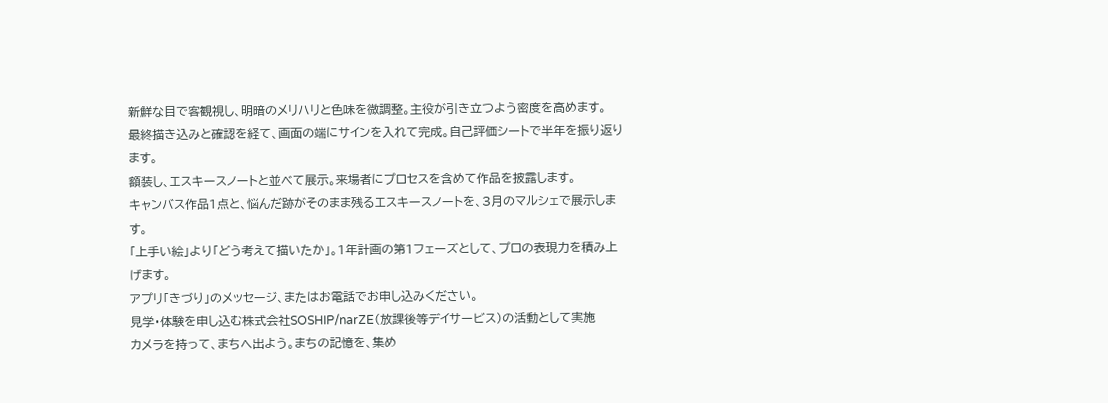新鮮な目で客観視し、明暗のメリハリと色味を微調整。主役が引き立つよう密度を高めます。
最終描き込みと確認を経て、画面の端にサインを入れて完成。自己評価シートで半年を振り返ります。
額装し、エスキースノートと並べて展示。来場者にプロセスを含めて作品を披露します。
キャンバス作品1点と、悩んだ跡がそのまま残るエスキースノートを、3月のマルシェで展示します。
「上手い絵」より「どう考えて描いたか」。1年計画の第1フェーズとして、プロの表現力を積み上げます。
アプリ「きづり」のメッセージ、またはお電話でお申し込みください。
見学・体験を申し込む株式会社SOSHIP/narZE(放課後等デイサービス)の活動として実施
カメラを持って、まちへ出よう。まちの記憶を、集め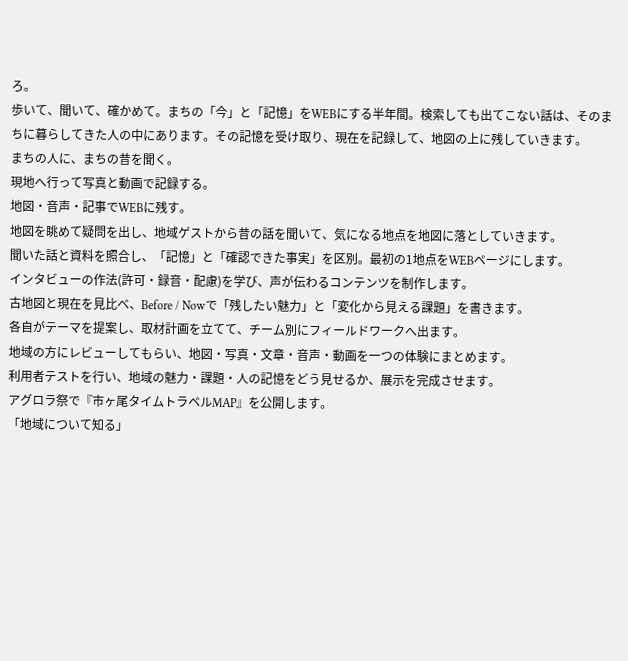ろ。
歩いて、聞いて、確かめて。まちの「今」と「記憶」をWEBにする半年間。検索しても出てこない話は、そのまちに暮らしてきた人の中にあります。その記憶を受け取り、現在を記録して、地図の上に残していきます。
まちの人に、まちの昔を聞く。
現地へ行って写真と動画で記録する。
地図・音声・記事でWEBに残す。
地図を眺めて疑問を出し、地域ゲストから昔の話を聞いて、気になる地点を地図に落としていきます。
聞いた話と資料を照合し、「記憶」と「確認できた事実」を区別。最初の1地点をWEBページにします。
インタビューの作法(許可・録音・配慮)を学び、声が伝わるコンテンツを制作します。
古地図と現在を見比べ、Before / Nowで「残したい魅力」と「変化から見える課題」を書きます。
各自がテーマを提案し、取材計画を立てて、チーム別にフィールドワークへ出ます。
地域の方にレビューしてもらい、地図・写真・文章・音声・動画を一つの体験にまとめます。
利用者テストを行い、地域の魅力・課題・人の記憶をどう見せるか、展示を完成させます。
アグロラ祭で『市ヶ尾タイムトラベルMAP』を公開します。
「地域について知る」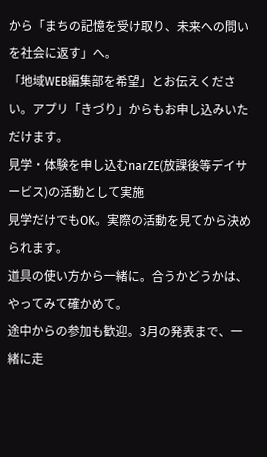から「まちの記憶を受け取り、未来への問いを社会に返す」へ。
「地域WEB編集部を希望」とお伝えください。アプリ「きづり」からもお申し込みいただけます。
見学・体験を申し込むnarZE(放課後等デイサービス)の活動として実施
見学だけでもOK。実際の活動を見てから決められます。
道具の使い方から一緒に。合うかどうかは、やってみて確かめて。
途中からの参加も歓迎。3月の発表まで、一緒に走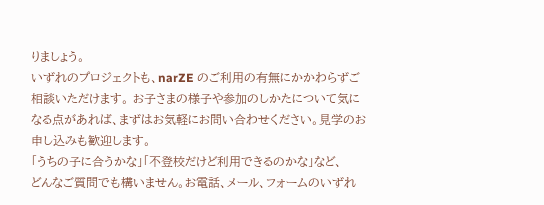りましょう。
いずれのプロジェクトも、narZE のご利用の有無にかかわらずご相談いただけます。 お子さまの様子や参加のしかたについて気になる点があれば、まずはお気軽にお問い合わせください。見学のお申し込みも歓迎します。
「うちの子に合うかな」「不登校だけど利用できるのかな」など、
どんなご質問でも構いません。お電話、メール、フォームのいずれ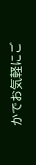かでお気軽にご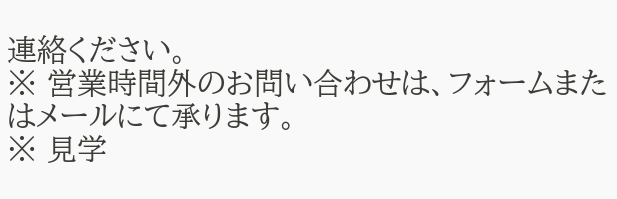連絡ください。
※ 営業時間外のお問い合わせは、フォームまたはメールにて承ります。
※ 見学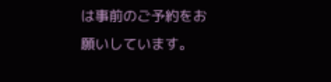は事前のご予約をお願いしています。